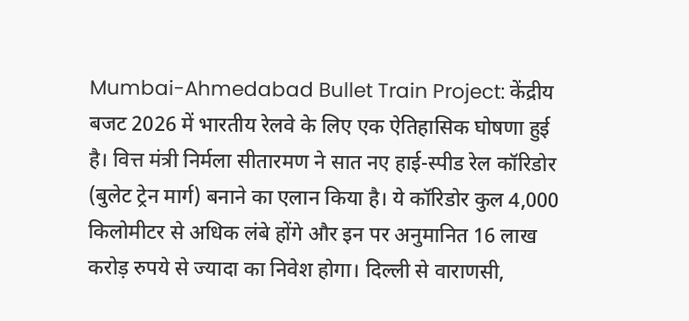Mumbai-Ahmedabad Bullet Train Project: केंद्रीय बजट 2026 में भारतीय रेलवे के लिए एक ऐतिहासिक घोषणा हुई है। वित्त मंत्री निर्मला सीतारमण ने सात नए हाई-स्पीड रेल कॉरिडोर (बुलेट ट्रेन मार्ग) बनाने का एलान किया है। ये कॉरिडोर कुल 4,000 किलोमीटर से अधिक लंबे होंगे और इन पर अनुमानित 16 लाख करोड़ रुपये से ज्यादा का निवेश होगा। दिल्ली से वाराणसी,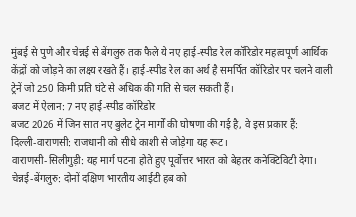मुंबई से पुणे और चेन्नई से बेंगलुरु तक फैले ये नए हाई-स्पीड रेल कॉरिडोर महत्वपूर्ण आर्थिक केंद्रों को जोड़ने का लक्ष्य रखते हैं। हाई-स्पीड रेल का अर्थ है समर्पित कॉरिडोर पर चलने वाली ट्रेनें जो 250 किमी प्रति घंटे से अधिक की गति से चल सकती हैं।
बजट में ऐलान: 7 नए हाई-स्पीड कॉरिडोर
बजट 2026 में जिन सात नए बुलेट ट्रेन मार्गों की घोषणा की गई है, वे इस प्रकार हैं:
दिल्ली-वाराणसी: राजधानी को सीधे काशी से जोड़ेगा यह रूट।
वाराणसी-सिलीगुड़ी: यह मार्ग पटना होते हुए पूर्वोत्तर भारत को बेहतर कनेक्टिविटी देगा।
चेन्नई-बेंगलुरु: दोनों दक्षिण भारतीय आईटी हब को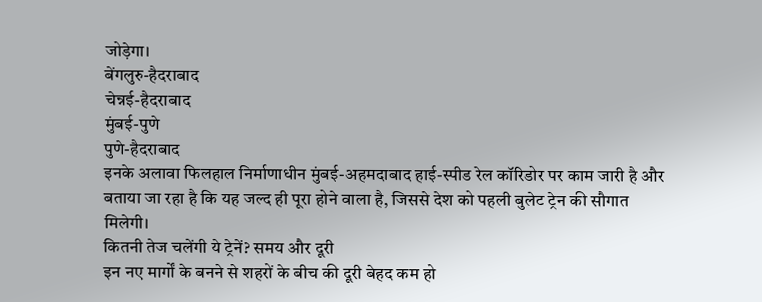जोड़ेगा।
बेंगलुरु-हैदराबाद
चेन्नई-हैदराबाद
मुंबई-पुणे
पुणे-हैदराबाद
इनके अलावा फिलहाल निर्माणाधीन मुंबई-अहमदाबाद हाई-स्पीड रेल कॉरिडोर पर काम जारी है और बताया जा रहा है कि यह जल्द ही पूरा होने वाला है, जिससे देश को पहली बुलेट ट्रेन की सौगात मिलेगी।
कितनी तेज चलेंगी ये ट्रेनें? समय और दूरी
इन नए मार्गों के बनने से शहरों के बीच की दूरी बेहद कम हो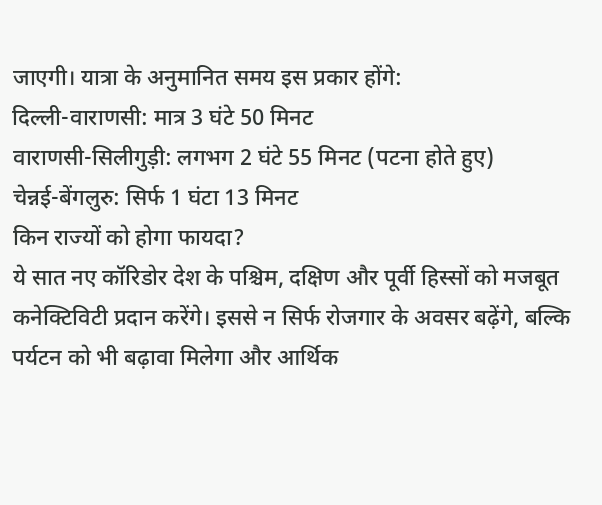जाएगी। यात्रा के अनुमानित समय इस प्रकार होंगे:
दिल्ली-वाराणसी: मात्र 3 घंटे 50 मिनट
वाराणसी-सिलीगुड़ी: लगभग 2 घंटे 55 मिनट (पटना होते हुए)
चेन्नई-बेंगलुरु: सिर्फ 1 घंटा 13 मिनट
किन राज्यों को होगा फायदा?
ये सात नए कॉरिडोर देश के पश्चिम, दक्षिण और पूर्वी हिस्सों को मजबूत कनेक्टिविटी प्रदान करेंगे। इससे न सिर्फ रोजगार के अवसर बढ़ेंगे, बल्कि पर्यटन को भी बढ़ावा मिलेगा और आर्थिक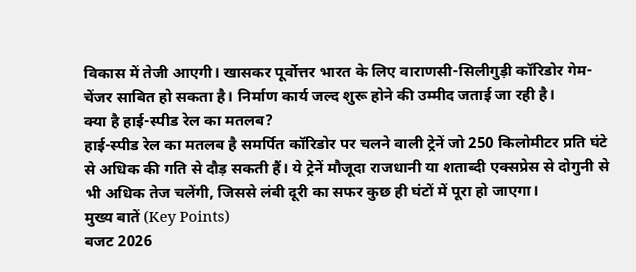विकास में तेजी आएगी। खासकर पूर्वोत्तर भारत के लिए वाराणसी-सिलीगुड़ी कॉरिडोर गेम-चेंजर साबित हो सकता है। निर्माण कार्य जल्द शुरू होने की उम्मीद जताई जा रही है।
क्या है हाई-स्पीड रेल का मतलब?
हाई-स्पीड रेल का मतलब है समर्पित कॉरिडोर पर चलने वाली ट्रेनें जो 250 किलोमीटर प्रति घंटे से अधिक की गति से दौड़ सकती हैं। ये ट्रेनें मौजूदा राजधानी या शताब्दी एक्सप्रेस से दोगुनी से भी अधिक तेज चलेंगी, जिससे लंबी दूरी का सफर कुछ ही घंटों में पूरा हो जाएगा।
मुख्य बातें (Key Points)
बजट 2026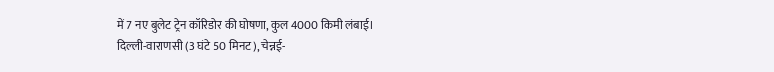में 7 नए बुलेट ट्रेन कॉरिडोर की घोषणा, कुल 4000 किमी लंबाई।
दिल्ली-वाराणसी (3 घंटे 50 मिनट), चेन्नई-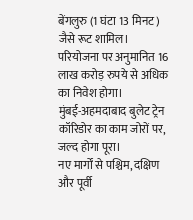बेंगलुरु (1 घंटा 13 मिनट) जैसे रूट शामिल।
परियोजना पर अनुमानित 16 लाख करोड़ रुपये से अधिक का निवेश होगा।
मुंबई-अहमदाबाद बुलेट ट्रेन कॉरिडोर का काम जोरों पर, जल्द होगा पूरा।
नए मार्गों से पश्चिम, दक्षिण और पूर्वी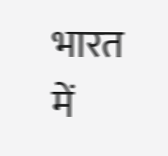भारत में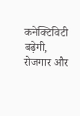कनेक्टिविटी बढ़ेगी, रोजगार और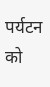पर्यटन को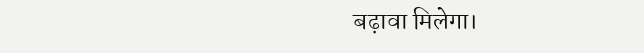बढ़ावा मिलेगा।